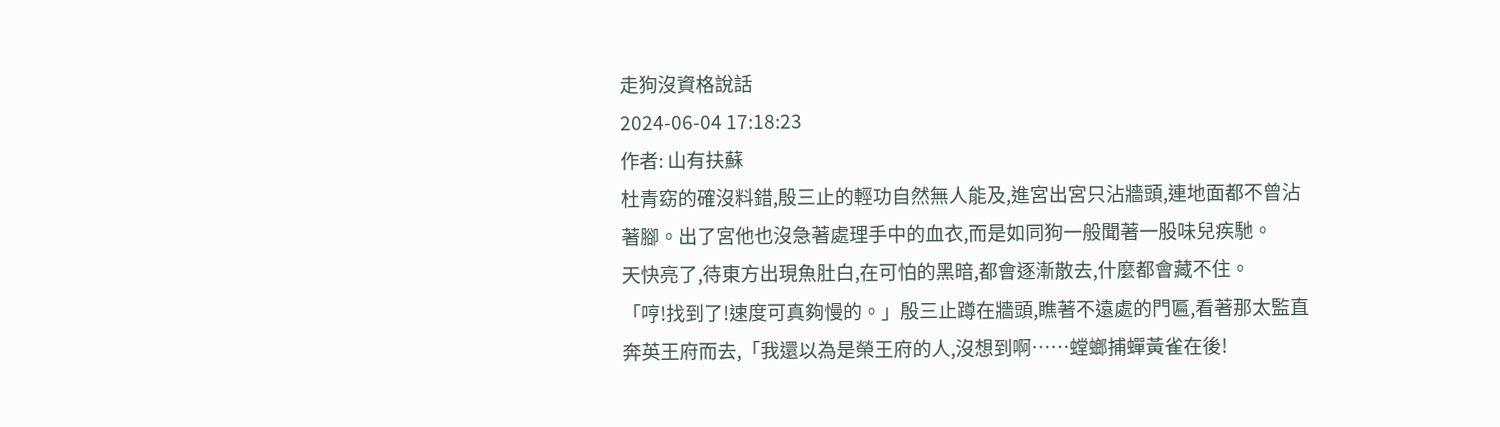走狗沒資格說話
2024-06-04 17:18:23
作者: 山有扶蘇
杜青窈的確沒料錯,殷三止的輕功自然無人能及,進宮出宮只沾牆頭,連地面都不曾沾著腳。出了宮他也沒急著處理手中的血衣,而是如同狗一般聞著一股味兒疾馳。
天快亮了,待東方出現魚肚白,在可怕的黑暗,都會逐漸散去,什麼都會藏不住。
「哼!找到了!速度可真夠慢的。」殷三止蹲在牆頭,瞧著不遠處的門匾,看著那太監直奔英王府而去,「我還以為是榮王府的人,沒想到啊……螳螂捕蟬黃雀在後!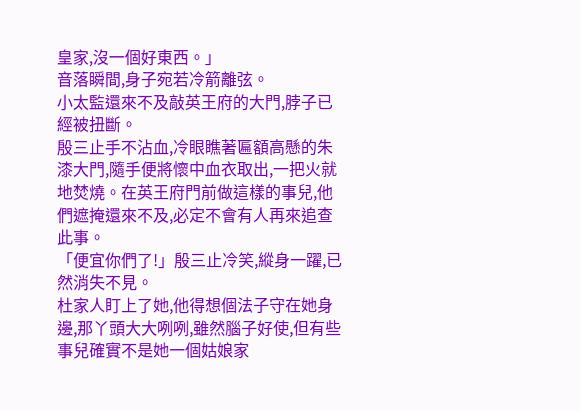皇家,沒一個好東西。」
音落瞬間,身子宛若冷箭離弦。
小太監還來不及敲英王府的大門,脖子已經被扭斷。
殷三止手不沾血,冷眼瞧著匾額高懸的朱漆大門,隨手便將懷中血衣取出,一把火就地焚燒。在英王府門前做這樣的事兒,他們遮掩還來不及,必定不會有人再來追查此事。
「便宜你們了!」殷三止冷笑,縱身一躍,已然消失不見。
杜家人盯上了她,他得想個法子守在她身邊,那丫頭大大咧咧,雖然腦子好使,但有些事兒確實不是她一個姑娘家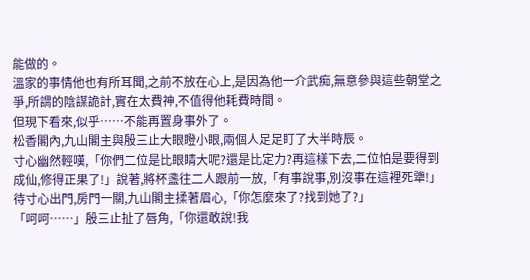能做的。
溫家的事情他也有所耳聞,之前不放在心上,是因為他一介武痴,無意參與這些朝堂之爭,所謂的陰謀詭計,實在太費神,不值得他耗費時間。
但現下看來,似乎……不能再置身事外了。
松香閣內,九山閣主與殷三止大眼瞪小眼,兩個人足足盯了大半時辰。
寸心幽然輕嘆,「你們二位是比眼睛大呢?還是比定力?再這樣下去,二位怕是要得到成仙,修得正果了!」說著,將杯盞往二人跟前一放,「有事說事,別沒事在這裡死犟!」
待寸心出門,房門一關,九山閣主揉著眉心,「你怎麼來了?找到她了?」
「呵呵……」殷三止扯了唇角,「你還敢說!我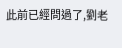此前已經問過了,劉老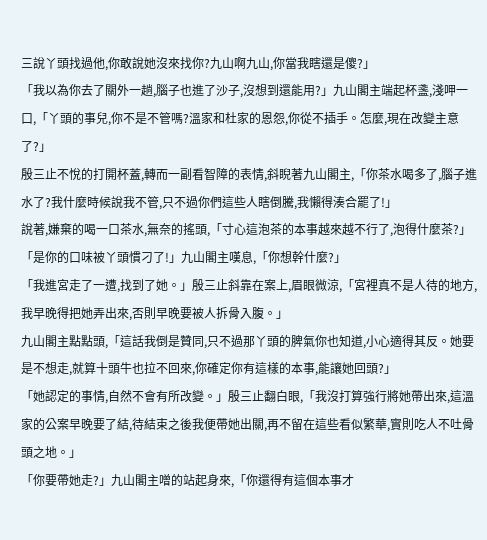三說丫頭找過他,你敢說她沒來找你?九山啊九山,你當我瞎還是傻?」
「我以為你去了關外一趟,腦子也進了沙子,沒想到還能用?」九山閣主端起杯盞,淺呷一口,「丫頭的事兒,你不是不管嗎?溫家和杜家的恩怨,你從不插手。怎麼,現在改變主意了?」
殷三止不悅的打開杯蓋,轉而一副看智障的表情,斜睨著九山閣主,「你茶水喝多了,腦子進水了?我什麼時候說我不管,只不過你們這些人瞎倒騰,我懶得湊合罷了!」
說著,嫌棄的喝一口茶水,無奈的搖頭,「寸心這泡茶的本事越來越不行了,泡得什麼茶?」
「是你的口味被丫頭慣刁了!」九山閣主嘆息,「你想幹什麼?」
「我進宮走了一遭,找到了她。」殷三止斜靠在案上,眉眼微涼,「宮裡真不是人待的地方,我早晚得把她弄出來,否則早晚要被人拆骨入腹。」
九山閣主點點頭,「這話我倒是贊同,只不過那丫頭的脾氣你也知道,小心適得其反。她要是不想走,就算十頭牛也拉不回來,你確定你有這樣的本事,能讓她回頭?」
「她認定的事情,自然不會有所改變。」殷三止翻白眼,「我沒打算強行將她帶出來,這溫家的公案早晚要了結,待結束之後我便帶她出關,再不留在這些看似繁華,實則吃人不吐骨頭之地。」
「你要帶她走?」九山閣主噌的站起身來,「你還得有這個本事才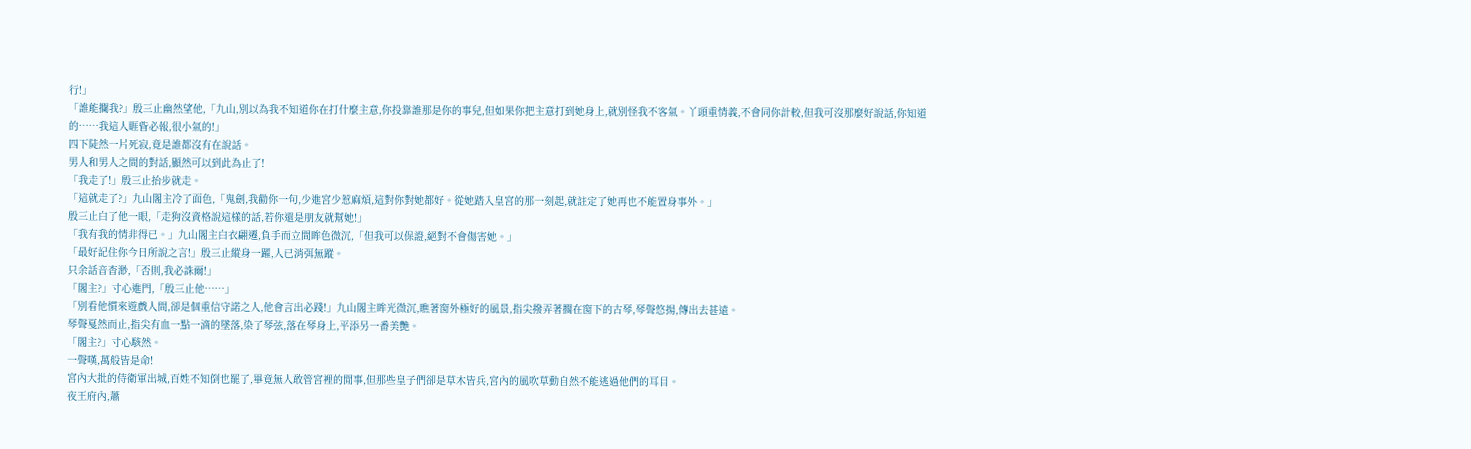行!」
「誰能攔我?」殷三止幽然望他,「九山,別以為我不知道你在打什麼主意,你投靠誰那是你的事兒,但如果你把主意打到她身上,就別怪我不客氣。丫頭重情義,不會同你計較,但我可沒那麼好說話,你知道的……我這人睚眥必報,很小氣的!」
四下陡然一片死寂,竟是誰都沒有在說話。
男人和男人之間的對話,顯然可以到此為止了!
「我走了!」殷三止抬步就走。
「這就走了?」九山閣主冷了面色,「鬼劍,我勸你一句,少進宮少惹麻煩,這對你對她都好。從她踏入皇宮的那一刻起,就註定了她再也不能置身事外。」
殷三止白了他一眼,「走狗沒資格說這樣的話,若你還是朋友就幫她!」
「我有我的情非得已。」九山閣主白衣翩遷,負手而立間眸色微沉,「但我可以保證,絕對不會傷害她。」
「最好記住你今日所說之言!」殷三止縱身一躍,人已消弭無蹤。
只余話音杳渺,「否則,我必誅爾!」
「閣主?」寸心進門,「殷三止他……」
「別看他慣來遊戲人間,卻是個重信守諾之人,他會言出必踐!」九山閣主眸光微沉,瞧著窗外極好的風景,指尖撥弄著擱在窗下的古琴,琴聲悠揚,傳出去甚遠。
琴聲戛然而止,指尖有血一點一滴的墜落,染了琴弦,落在琴身上,平添另一番美艷。
「閣主?」寸心駭然。
一聲嘆,萬般皆是命!
宮內大批的侍衛軍出城,百姓不知倒也罷了,畢竟無人敢管宮裡的閒事,但那些皇子們卻是草木皆兵,宮內的風吹草動自然不能逃過他們的耳目。
夜王府內,蕭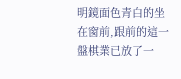明鏡面色青白的坐在窗前,跟前的這一盤棋業已放了一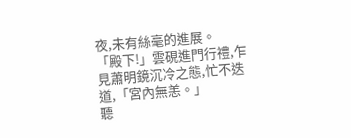夜,未有絲毫的進展。
「殿下!」雲硯進門行禮,乍見蕭明鏡沉冷之態,忙不迭道,「宮內無恙。」
聽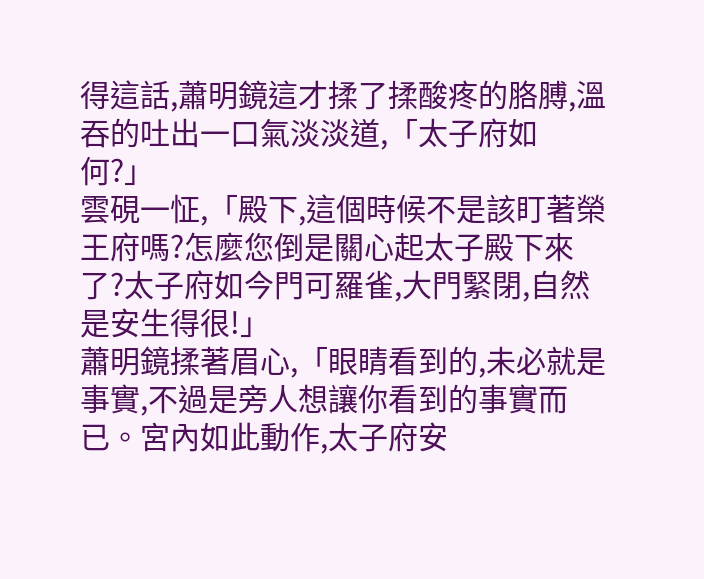得這話,蕭明鏡這才揉了揉酸疼的胳膊,溫吞的吐出一口氣淡淡道,「太子府如何?」
雲硯一怔,「殿下,這個時候不是該盯著榮王府嗎?怎麼您倒是關心起太子殿下來了?太子府如今門可羅雀,大門緊閉,自然是安生得很!」
蕭明鏡揉著眉心,「眼睛看到的,未必就是事實,不過是旁人想讓你看到的事實而已。宮內如此動作,太子府安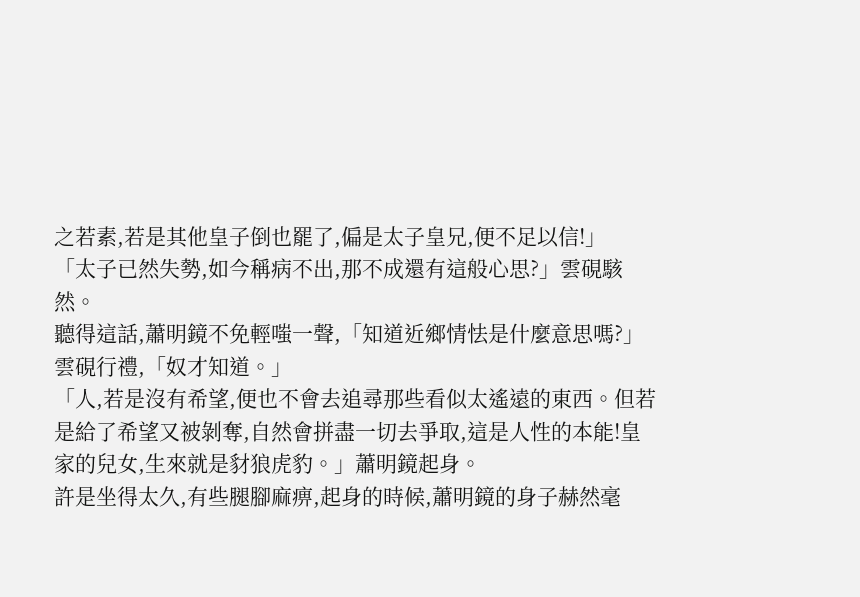之若素,若是其他皇子倒也罷了,偏是太子皇兄,便不足以信!」
「太子已然失勢,如今稱病不出,那不成還有這般心思?」雲硯駭然。
聽得這話,蕭明鏡不免輕嗤一聲,「知道近鄉情怯是什麼意思嗎?」
雲硯行禮,「奴才知道。」
「人,若是沒有希望,便也不會去追尋那些看似太遙遠的東西。但若是給了希望又被剝奪,自然會拼盡一切去爭取,這是人性的本能!皇家的兒女,生來就是豺狼虎豹。」蕭明鏡起身。
許是坐得太久,有些腿腳麻痹,起身的時候,蕭明鏡的身子赫然毫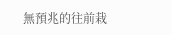無預兆的往前栽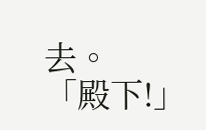去。
「殿下!」